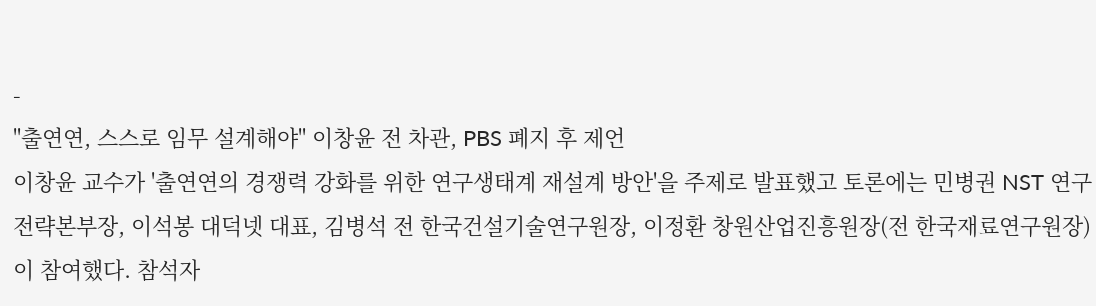-
"출연연, 스스로 임무 설계해야" 이창윤 전 차관, PBS 폐지 후 제언
이창윤 교수가 '출연연의 경쟁력 강화를 위한 연구생태계 재설계 방안'을 주제로 발표했고 토론에는 민병권 NST 연구전략본부장, 이석봉 대덕넷 대표, 김병석 전 한국건설기술연구원장, 이정환 창원산업진흥원장(전 한국재료연구원장)이 참여했다. 참석자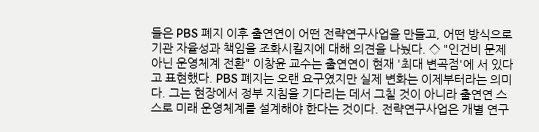들은 PBS 폐지 이후 출연연이 어떤 전략연구사업을 만들고, 어떤 방식으로 기관 자율성과 책임을 조화시킬지에 대해 의견을 나눴다. ◇ "인건비 문제 아닌 운영체계 전환" 이창윤 교수는 출연연이 현재 '최대 변곡점'에 서 있다고 표현했다. PBS 폐지는 오랜 요구였지만 실제 변화는 이제부터라는 의미다. 그는 현장에서 정부 지침을 기다리는 데서 그칠 것이 아니라 출연연 스스로 미래 운영체계를 설계해야 한다는 것이다. 전략연구사업은 개별 연구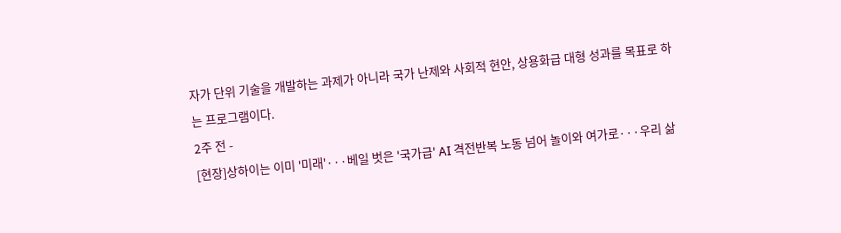자가 단위 기술을 개발하는 과제가 아니라 국가 난제와 사회적 현안, 상용화급 대형 성과를 목표로 하는 프로그램이다.
2주 전 -
[현장]상하이는 이미 '미래'···베일 벗은 '국가급' AI 격전반복 노동 넘어 놀이와 여가로···우리 삶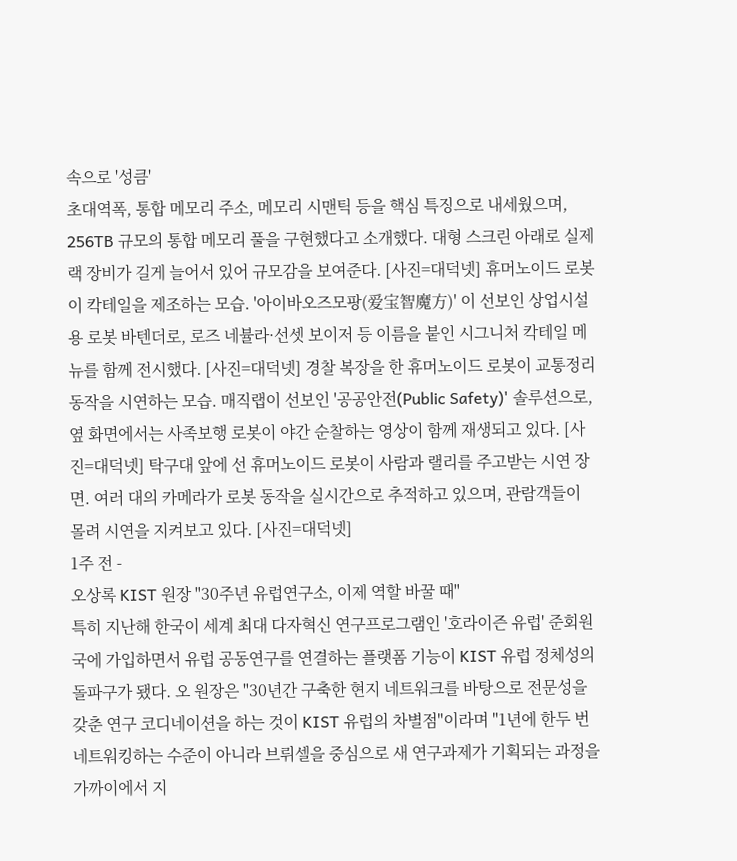속으로 '성큼'
초대역폭, 통합 메모리 주소, 메모리 시맨틱 등을 핵심 특징으로 내세웠으며, 256TB 규모의 통합 메모리 풀을 구현했다고 소개했다. 대형 스크린 아래로 실제 랙 장비가 길게 늘어서 있어 규모감을 보여준다. [사진=대덕넷] 휴머노이드 로봇이 칵테일을 제조하는 모습. '아이바오즈모팡(爱宝智魔方)' 이 선보인 상업시설용 로봇 바텐더로, 로즈 네뷸라·선셋 보이저 등 이름을 붙인 시그니처 칵테일 메뉴를 함께 전시했다. [사진=대덕넷] 경찰 복장을 한 휴머노이드 로봇이 교통정리 동작을 시연하는 모습. 매직랩이 선보인 '공공안전(Public Safety)' 솔루션으로, 옆 화면에서는 사족보행 로봇이 야간 순찰하는 영상이 함께 재생되고 있다. [사진=대덕넷] 탁구대 앞에 선 휴머노이드 로봇이 사람과 랠리를 주고받는 시연 장면. 여러 대의 카메라가 로봇 동작을 실시간으로 추적하고 있으며, 관람객들이 몰려 시연을 지켜보고 있다. [사진=대덕넷]
1주 전 -
오상록 KIST 원장 "30주년 유럽연구소, 이제 역할 바꿀 때"
특히 지난해 한국이 세계 최대 다자혁신 연구프로그램인 '호라이즌 유럽' 준회원국에 가입하면서 유럽 공동연구를 연결하는 플랫폼 기능이 KIST 유럽 정체성의 돌파구가 됐다. 오 원장은 "30년간 구축한 현지 네트워크를 바탕으로 전문성을 갖춘 연구 코디네이션을 하는 것이 KIST 유럽의 차별점"이라며 "1년에 한두 번 네트워킹하는 수준이 아니라 브뤼셀을 중심으로 새 연구과제가 기획되는 과정을 가까이에서 지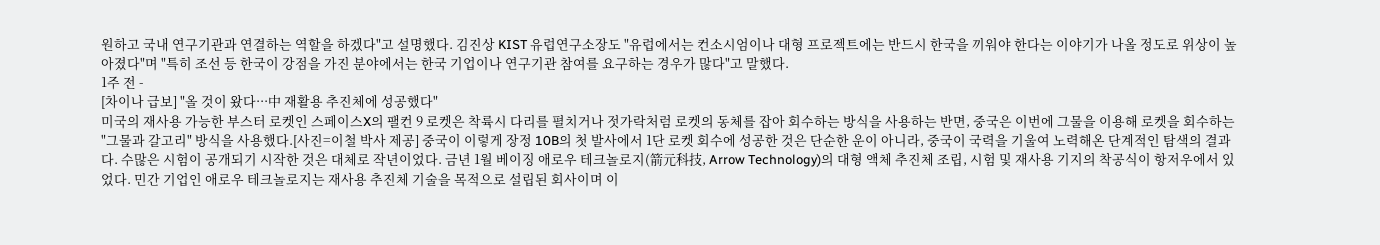원하고 국내 연구기관과 연결하는 역할을 하겠다"고 설명했다. 김진상 KIST 유럽연구소장도 "유럽에서는 컨소시엄이나 대형 프로젝트에는 반드시 한국을 끼워야 한다는 이야기가 나올 정도로 위상이 높아졌다"며 "특히 조선 등 한국이 강점을 가진 분야에서는 한국 기업이나 연구기관 참여를 요구하는 경우가 많다"고 말했다.
1주 전 -
[차이나 급보] "올 것이 왔다···中 재활용 추진체에 성공했다"
미국의 재사용 가능한 부스터 로켓인 스페이스X의 팰컨 9 로켓은 착륙시 다리를 펼치거나 젓가락처럼 로켓의 동체를 잡아 회수하는 방식을 사용하는 반면, 중국은 이번에 그물을 이용해 로켓을 회수하는 "그물과 갈고리" 방식을 사용했다.[사진=이철 박사 제공] 중국이 이렇게 장정 10B의 첫 발사에서 1단 로켓 회수에 성공한 것은 단순한 운이 아니라, 중국이 국력을 기울여 노력해온 단계적인 탐색의 결과다. 수많은 시험이 공개되기 시작한 것은 대체로 작년이었다. 금년 1월 베이징 애로우 테크놀로지(箭元科技, Arrow Technology)의 대형 액체 추진체 조립, 시험 및 재사용 기지의 착공식이 항저우에서 있었다. 민간 기업인 애로우 테크놀로지는 재사용 추진체 기술을 목적으로 설립된 회사이며 이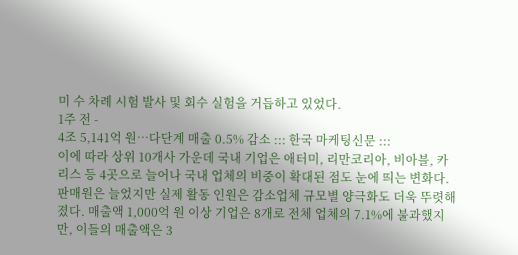미 수 차례 시험 발사 및 회수 실험을 거듭하고 있었다.
1주 전 -
4조 5,141억 원…다단계 매출 0.5% 감소 ::: 한국 마케팅신문 :::
이에 따라 상위 10개사 가운데 국내 기업은 애터미, 리만코리아, 비아블, 카리스 등 4곳으로 늘어나 국내 업체의 비중이 확대된 점도 눈에 띄는 변화다. 판매원은 늘었지만 실제 활동 인원은 감소업체 규모별 양극화도 더욱 뚜렷해졌다. 매출액 1,000억 원 이상 기업은 8개로 전체 업체의 7.1%에 불과했지만, 이들의 매출액은 3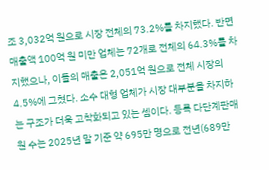조 3,032억 원으로 시장 전체의 73.2%를 차지했다. 반면 매출액 100억 원 미만 업체는 72개로 전체의 64.3%를 차지했으나, 이들의 매출은 2,051억 원으로 전체 시장의 4.5%에 그쳤다. 소수 대형 업체가 시장 대부분을 차지하는 구조가 더욱 고착화되고 있는 셈이다. 등록 다단계판매원 수는 2025년 말 기준 약 695만 명으로 전년(689만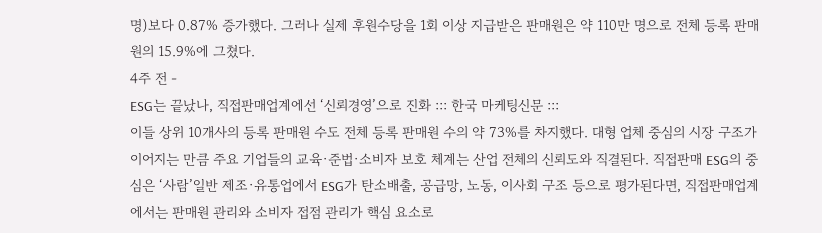명)보다 0.87% 증가했다. 그러나 실제 후원수당을 1회 이상 지급받은 판매원은 약 110만 명으로 전체 등록 판매원의 15.9%에 그쳤다.
4주 전 -
ESG는 끝났나, 직접판매업계에선 ‘신뢰경영’으로 진화 ::: 한국 마케팅신문 :::
이들 상위 10개사의 등록 판매원 수도 전체 등록 판매원 수의 약 73%를 차지했다. 대형 업체 중심의 시장 구조가 이어지는 만큼 주요 기업들의 교육·준법·소비자 보호 체계는 산업 전체의 신뢰도와 직결된다. 직접판매 ESG의 중심은 ‘사람’일반 제조·유통업에서 ESG가 탄소배출, 공급망, 노동, 이사회 구조 등으로 평가된다면, 직접판매업계에서는 판매원 관리와 소비자 접점 관리가 핵심 요소로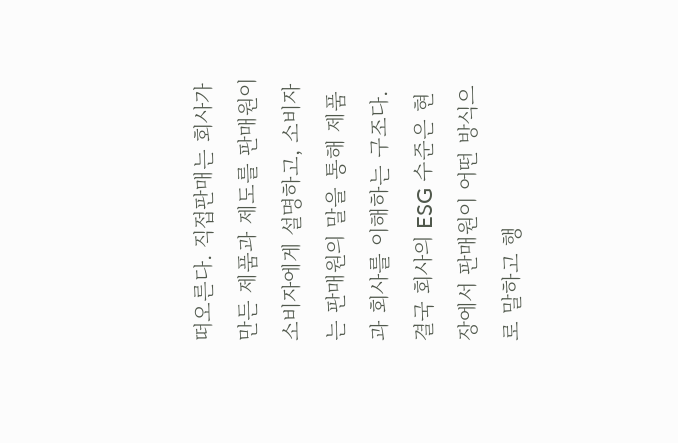떠오른다. 직접판매는 회사가 만든 제품과 제도를 판매원이 소비자에게 설명하고, 소비자는 판매원의 말을 통해 제품과 회사를 이해하는 구조다. 결국 회사의 ESG 수준은 현장에서 판매원이 어떤 방식으로 말하고 행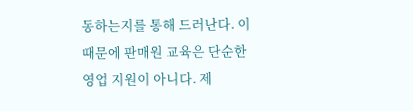동하는지를 통해 드러난다. 이 때문에 판매원 교육은 단순한 영업 지원이 아니다. 제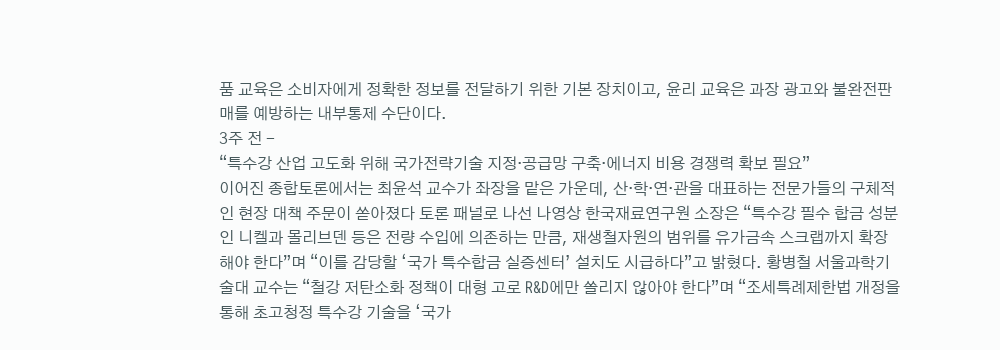품 교육은 소비자에게 정확한 정보를 전달하기 위한 기본 장치이고, 윤리 교육은 과장 광고와 불완전판매를 예방하는 내부통제 수단이다.
3주 전 -
“특수강 산업 고도화 위해 국가전략기술 지정·공급망 구축·에너지 비용 경쟁력 확보 필요”
이어진 종합토론에서는 최윤석 교수가 좌장을 맡은 가운데, 산·학·연·관을 대표하는 전문가들의 구체적인 현장 대책 주문이 쏟아졌다 토론 패널로 나선 나영상 한국재료연구원 소장은 “특수강 필수 합금 성분인 니켈과 몰리브덴 등은 전량 수입에 의존하는 만큼, 재생철자원의 범위를 유가금속 스크랩까지 확장해야 한다”며 “이를 감당할 ‘국가 특수합금 실증센터’ 설치도 시급하다”고 밝혔다. 황병철 서울과학기술대 교수는 “철강 저탄소화 정책이 대형 고로 R&D에만 쏠리지 않아야 한다”며 “조세특례제한법 개정을 통해 초고청정 특수강 기술을 ‘국가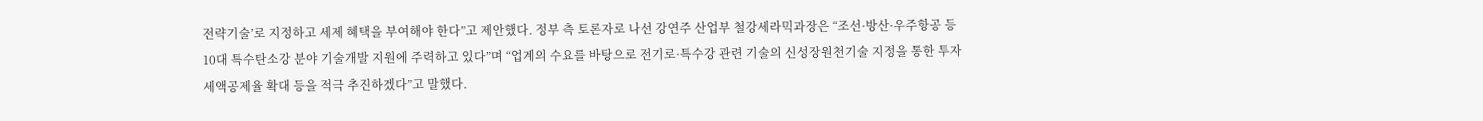전략기술’로 지정하고 세제 혜택을 부여해야 한다”고 제안했다. 정부 측 토론자로 나선 강연주 산업부 철강세라믹과장은 “조선·방산·우주항공 등 10대 특수탄소강 분야 기술개발 지원에 주력하고 있다”며 “업계의 수요를 바탕으로 전기로·특수강 관련 기술의 신성장원천기술 지정을 통한 투자세액공제율 확대 등을 적극 추진하겠다”고 말했다.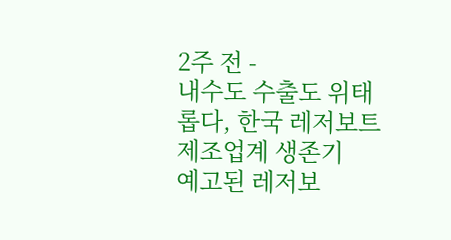2주 전 -
내수도 수출도 위태롭다, 한국 레저보트 제조업계 생존기
예고된 레저보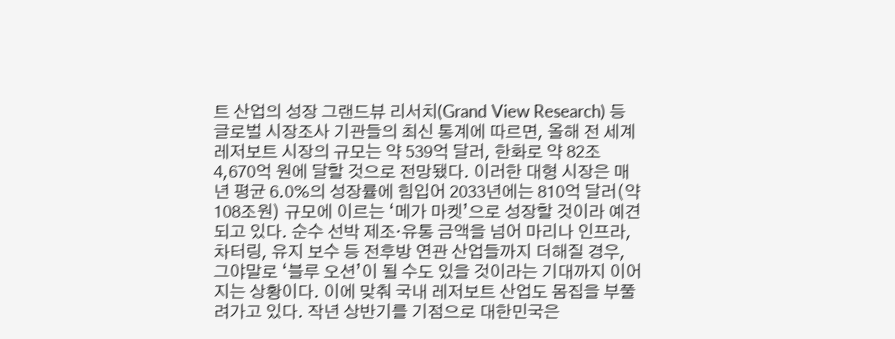트 산업의 성장 그랜드뷰 리서치(Grand View Research) 등 글로벌 시장조사 기관들의 최신 통계에 따르면, 올해 전 세계 레저보트 시장의 규모는 약 539억 달러, 한화로 약 82조 4,670억 원에 달할 것으로 전망됐다. 이러한 대형 시장은 매년 평균 6.0%의 성장률에 힘입어 2033년에는 810억 달러(약 108조원) 규모에 이르는 ‘메가 마켓’으로 성장할 것이라 예견되고 있다. 순수 선박 제조·유통 금액을 넘어 마리나 인프라, 차터링, 유지 보수 등 전후방 연관 산업들까지 더해질 경우, 그야말로 ‘블루 오션’이 될 수도 있을 것이라는 기대까지 이어지는 상황이다. 이에 맞춰 국내 레저보트 산업도 몸집을 부풀려가고 있다. 작년 상반기를 기점으로 대한민국은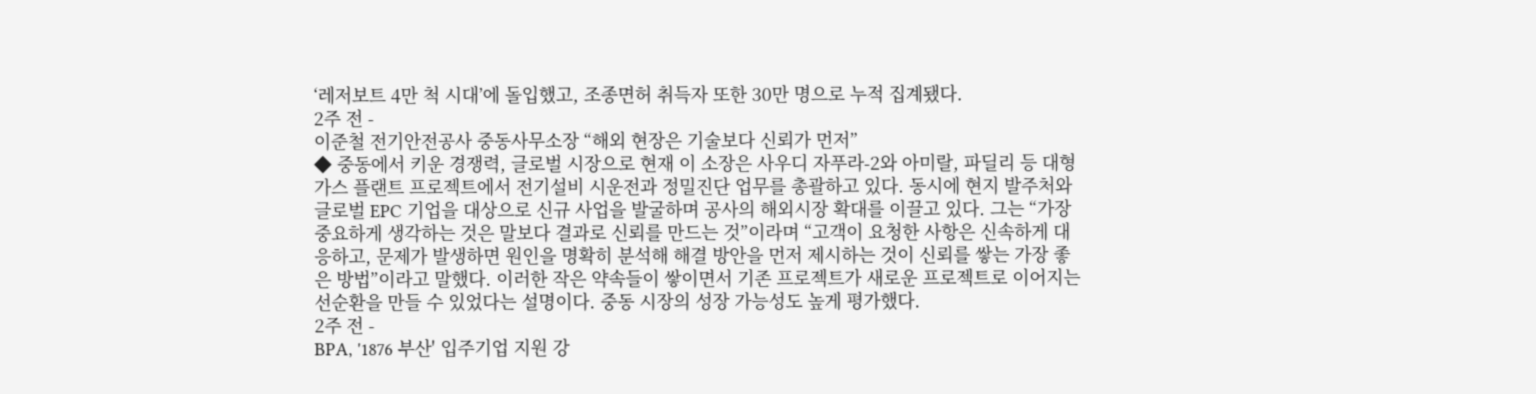‘레저보트 4만 척 시대’에 돌입했고, 조종면허 취득자 또한 30만 명으로 누적 집계됐다.
2주 전 -
이준철 전기안전공사 중동사무소장 “해외 현장은 기술보다 신뢰가 먼저”
◆ 중동에서 키운 경쟁력, 글로벌 시장으로 현재 이 소장은 사우디 자푸라-2와 아미랄, 파딜리 등 대형 가스 플랜트 프로젝트에서 전기설비 시운전과 정밀진단 업무를 총괄하고 있다. 동시에 현지 발주처와 글로벌 EPC 기업을 대상으로 신규 사업을 발굴하며 공사의 해외시장 확대를 이끌고 있다. 그는 “가장 중요하게 생각하는 것은 말보다 결과로 신뢰를 만드는 것”이라며 “고객이 요청한 사항은 신속하게 대응하고, 문제가 발생하면 원인을 명확히 분석해 해결 방안을 먼저 제시하는 것이 신뢰를 쌓는 가장 좋은 방법”이라고 말했다. 이러한 작은 약속들이 쌓이면서 기존 프로젝트가 새로운 프로젝트로 이어지는 선순환을 만들 수 있었다는 설명이다. 중동 시장의 성장 가능성도 높게 평가했다.
2주 전 -
BPA, '1876 부산' 입주기업 지원 강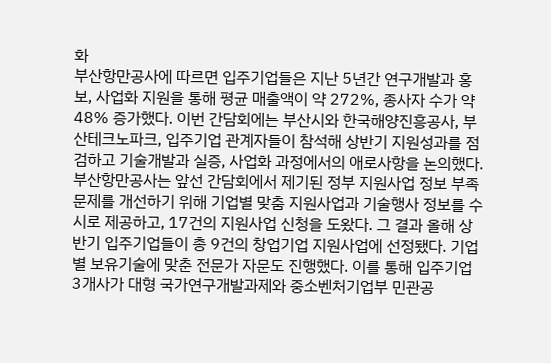화
부산항만공사에 따르면 입주기업들은 지난 5년간 연구개발과 홍보, 사업화 지원을 통해 평균 매출액이 약 272%, 종사자 수가 약 48% 증가했다. 이번 간담회에는 부산시와 한국해양진흥공사, 부산테크노파크, 입주기업 관계자들이 참석해 상반기 지원성과를 점검하고 기술개발과 실증, 사업화 과정에서의 애로사항을 논의했다. 부산항만공사는 앞선 간담회에서 제기된 정부 지원사업 정보 부족 문제를 개선하기 위해 기업별 맞춤 지원사업과 기술행사 정보를 수시로 제공하고, 17건의 지원사업 신청을 도왔다. 그 결과 올해 상반기 입주기업들이 총 9건의 창업기업 지원사업에 선정됐다. 기업별 보유기술에 맞춘 전문가 자문도 진행했다. 이를 통해 입주기업 3개사가 대형 국가연구개발과제와 중소벤처기업부 민관공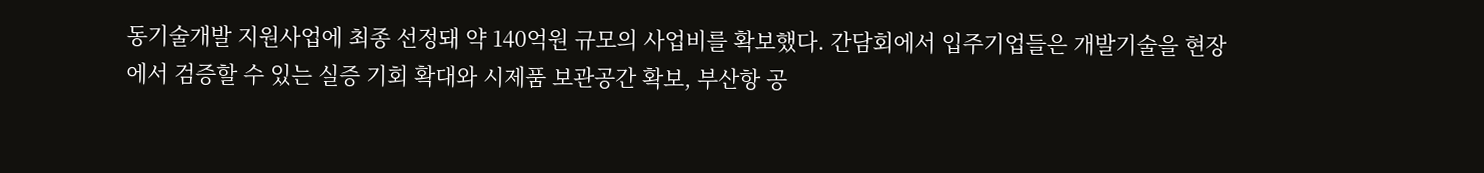동기술개발 지원사업에 최종 선정돼 약 140억원 규모의 사업비를 확보했다. 간담회에서 입주기업들은 개발기술을 현장에서 검증할 수 있는 실증 기회 확대와 시제품 보관공간 확보, 부산항 공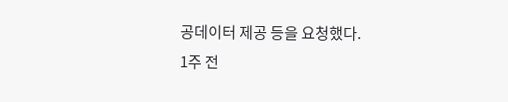공데이터 제공 등을 요청했다.
1주 전